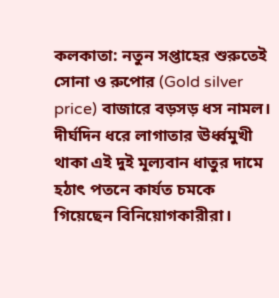কলকাতা: নতুন সপ্তাহের শুরুতেই সোনা ও রুপোর (Gold silver price) বাজারে বড়সড় ধস নামল। দীর্ঘদিন ধরে লাগাতার ঊর্ধ্বমুখী থাকা এই দুই মূল্যবান ধাতুর দামে হঠাৎ পতনে কার্যত চমকে গিয়েছেন বিনিয়োগকারীরা।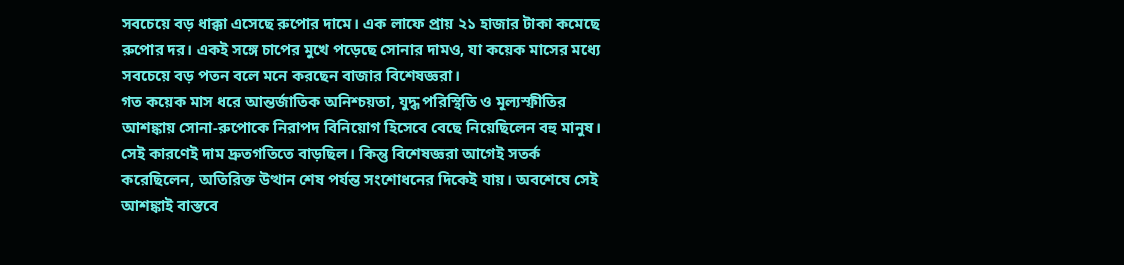সবচেয়ে বড় ধাক্কা এসেছে রুপোর দামে। এক লাফে প্রায় ২১ হাজার টাকা কমেছে রুপোর দর। একই সঙ্গে চাপের মুখে পড়েছে সোনার দামও, যা কয়েক মাসের মধ্যে সবচেয়ে বড় পতন বলে মনে করছেন বাজার বিশেষজ্ঞরা।
গত কয়েক মাস ধরে আন্তর্জাতিক অনিশ্চয়তা, যুদ্ধ পরিস্থিতি ও মূল্যস্ফীতির আশঙ্কায় সোনা-রুপোকে নিরাপদ বিনিয়োগ হিসেবে বেছে নিয়েছিলেন বহু মানুষ। সেই কারণেই দাম দ্রুতগতিতে বাড়ছিল। কিন্তু বিশেষজ্ঞরা আগেই সতর্ক করেছিলেন, অতিরিক্ত উত্থান শেষ পর্যন্ত সংশোধনের দিকেই যায়। অবশেষে সেই আশঙ্কাই বাস্তবে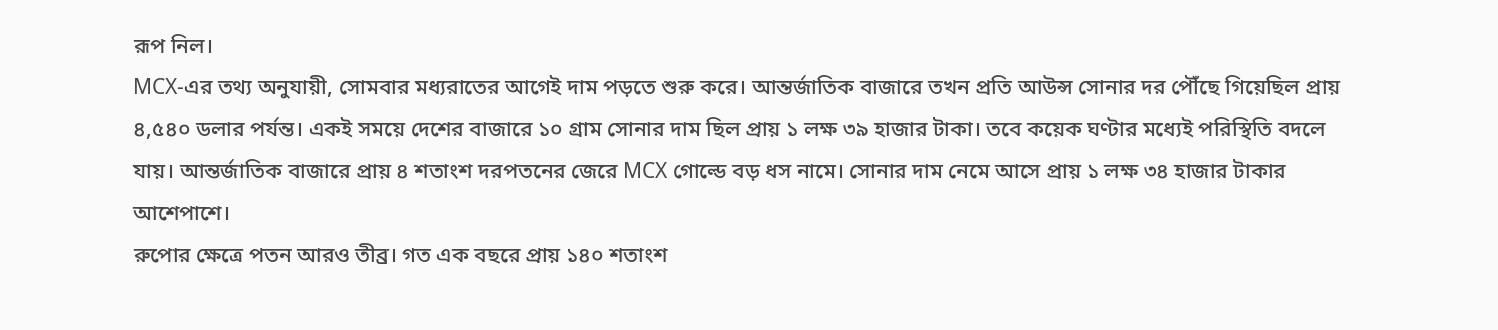রূপ নিল।
MCX-এর তথ্য অনুযায়ী, সোমবার মধ্যরাতের আগেই দাম পড়তে শুরু করে। আন্তর্জাতিক বাজারে তখন প্রতি আউন্স সোনার দর পৌঁছে গিয়েছিল প্রায় ৪,৫৪০ ডলার পর্যন্ত। একই সময়ে দেশের বাজারে ১০ গ্রাম সোনার দাম ছিল প্রায় ১ লক্ষ ৩৯ হাজার টাকা। তবে কয়েক ঘণ্টার মধ্যেই পরিস্থিতি বদলে যায়। আন্তর্জাতিক বাজারে প্রায় ৪ শতাংশ দরপতনের জেরে MCX গোল্ডে বড় ধস নামে। সোনার দাম নেমে আসে প্রায় ১ লক্ষ ৩৪ হাজার টাকার আশেপাশে।
রুপোর ক্ষেত্রে পতন আরও তীব্র। গত এক বছরে প্রায় ১৪০ শতাংশ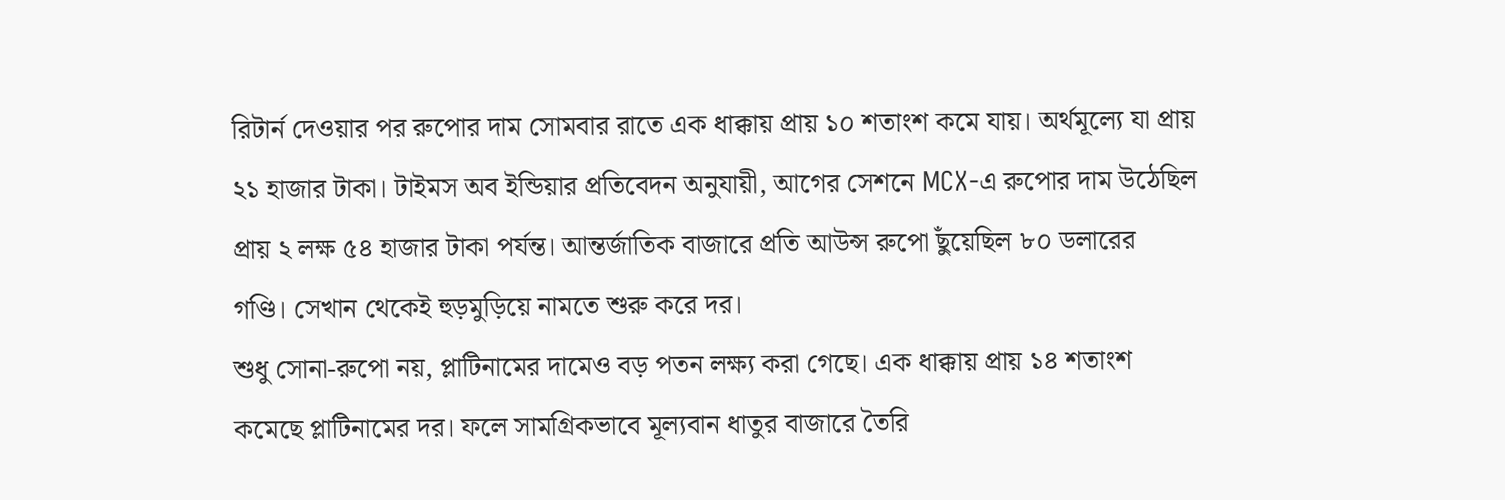রিটার্ন দেওয়ার পর রুপোর দাম সোমবার রাতে এক ধাক্কায় প্রায় ১০ শতাংশ কমে যায়। অর্থমূল্যে যা প্রায় ২১ হাজার টাকা। টাইমস অব ইন্ডিয়ার প্রতিবেদন অনুযায়ী, আগের সেশনে MCX-এ রুপোর দাম উঠেছিল প্রায় ২ লক্ষ ৫৪ হাজার টাকা পর্যন্ত। আন্তর্জাতিক বাজারে প্রতি আউন্স রুপো ছুঁয়েছিল ৮০ ডলারের গণ্ডি। সেখান থেকেই হুড়মুড়িয়ে নামতে শুরু করে দর।
শুধু সোনা-রুপো নয়, প্লাটিনামের দামেও বড় পতন লক্ষ্য করা গেছে। এক ধাক্কায় প্রায় ১৪ শতাংশ কমেছে প্লাটিনামের দর। ফলে সামগ্রিকভাবে মূল্যবান ধাতুর বাজারে তৈরি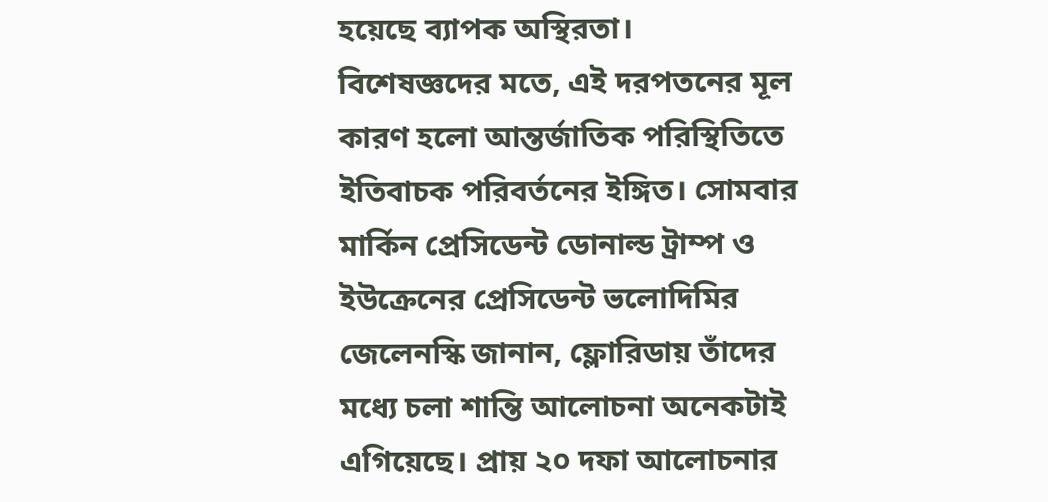হয়েছে ব্যাপক অস্থিরতা।
বিশেষজ্ঞদের মতে, এই দরপতনের মূল কারণ হলো আন্তর্জাতিক পরিস্থিতিতে ইতিবাচক পরিবর্তনের ইঙ্গিত। সোমবার মার্কিন প্রেসিডেন্ট ডোনাল্ড ট্রাম্প ও ইউক্রেনের প্রেসিডেন্ট ভলোদিমির জেলেনস্কি জানান, ফ্লোরিডায় তাঁদের মধ্যে চলা শান্তি আলোচনা অনেকটাই এগিয়েছে। প্রায় ২০ দফা আলোচনার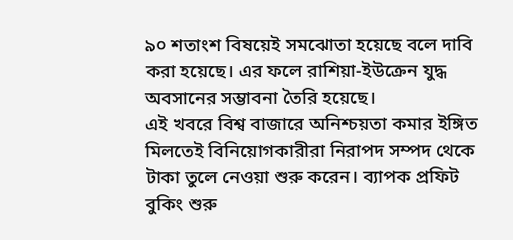৯০ শতাংশ বিষয়েই সমঝোতা হয়েছে বলে দাবি করা হয়েছে। এর ফলে রাশিয়া-ইউক্রেন যুদ্ধ অবসানের সম্ভাবনা তৈরি হয়েছে।
এই খবরে বিশ্ব বাজারে অনিশ্চয়তা কমার ইঙ্গিত মিলতেই বিনিয়োগকারীরা নিরাপদ সম্পদ থেকে টাকা তুলে নেওয়া শুরু করেন। ব্যাপক প্রফিট বুকিং শুরু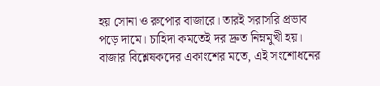হয় সোনা ও রুপোর বাজারে। তারই সরাসরি প্রভাব পড়ে দামে। চাহিদা কমতেই দর দ্রুত নিম্নমুখী হয়।
বাজার বিশ্লেষকদের একাংশের মতে, এই সংশোধনের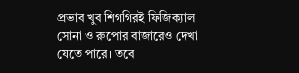প্রভাব খুব শিগগিরই ফিজিক্যাল সোনা ও রুপোর বাজারেও দেখা যেতে পারে। তবে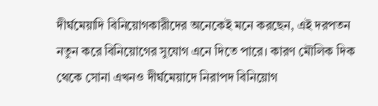দীর্ঘমেয়াদি বিনিয়োগকারীদের অনেকেই মনে করছেন, এই দরপতন নতুন করে বিনিয়োগের সুযোগ এনে দিতে পারে। কারণ মৌলিক দিক থেকে সোনা এখনও দীর্ঘমেয়াদে নিরাপদ বিনিয়োগ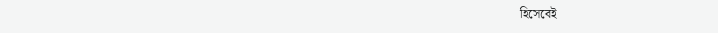হিসেবেই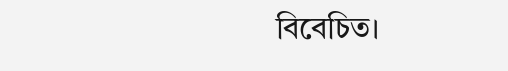বিবেচিত।